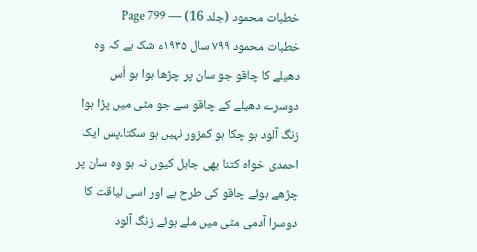خطبات محمود (جلد 16) — Page 799
خطبات محمود ۷۹۹ سال ۱۹۳۵ء شک ہے کہ وہ دھیلے کا چاقو جو سان پر چڑھا ہوا ہو اُس دوسرے دھیلے کے چاقو سے جو مٹی میں پڑا ہوا زنگ آلود ہو چکا ہو کمزور نہیں ہو سکتا۔پس ایک احمدی خواہ کتنا بھی جاہل کیوں نہ ہو وہ سان پر چڑھے ہوئے چاقو کی طرح ہے اور اسی لیاقت کا دوسرا آدمی مٹی میں ملے ہوئے زنگ آلود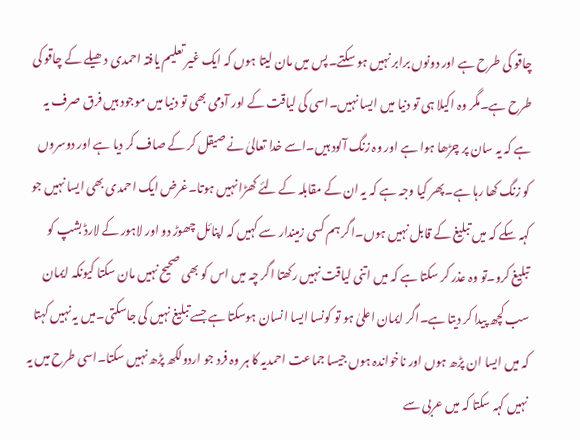چاقو کی طرح ہے اور دونوں برابر نہیں ہو سکتے۔پس میں مان لیتا ہوں کہ ایک غیر تعلیم یافتہ احمدی دھیلے کے چاقو کی طرح ہے۔مگر وہ اکیلا ہی تو دنیا میں ایسا نہیں۔اسی کی لیاقت کے اور آدمی بھی تو دنیا میں موجود ہیں فرق صرف یہ ہے کہ یہ سان پر چڑھا ہوا ہے اور وہ زنگ آلود ہیں۔اسے خدا تعالیٰ نے صیقل کر کے صاف کر دیا ہے اور دوسروں کو زنگ کھا رہا ہے۔پھر کیا وجہ ہے کہ یہ ان کے مقابلہ کے لئے کھڑا نہیں ہوتا۔غرض ایک احمدی بھی ایسا نہیں جو کہہ سکے کہ میں تبلیغ کے قابل نہیں ہوں۔اگر ہم کسی زمیندار سے کہیں کہ اپنائل چھوڑ دو اور لاہور کے لارڈ بشپ کو تبلیغ کرو۔تو وہ عذر کر سکتا ہے کہ میں اتنی لیاقت نہیں رکھتا اگر چہ میں اس کو بھی صحیح نہیں مان سکتا کیونکہ ایمان سب کچھ پیدا کر دیتا ہے۔اگر ایمان اعلیٰ ہو تو کونسا ایسا انسان ہوسکتا ہے جسے تبلیغ نہیں کی جاسکتی۔میں یہ نہیں کہتا کہ میں ایسا ان پڑھ ہوں اور ناخواندہ ہوں جیسا جماعت احمدیہ کا ہر وہ فرد جو اردولکھ پڑھ نہیں سکتا۔اسی طرح میں یہ نہیں کہہ سکتا کہ میں عربی سے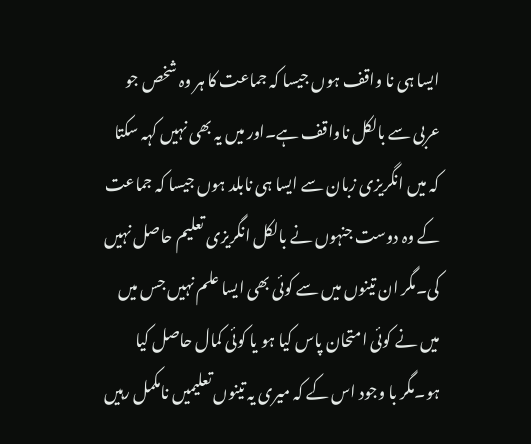ایسا ہی نا واقف ہوں جیسا کہ جماعت کا ہر وہ شخص جو عربی سے بالکل ناواقف ہے۔اور میں یہ بھی نہیں کہہ سکتا کہ میں انگریزی زبان سے ایسا ہی نابلد ہوں جیسا کہ جماعت کے وہ دوست جنہوں نے بالکل انگریزی تعلیم حاصل نہیں کی۔مگر ان تینوں میں سے کوئی بھی ایسا علم نہیں جس میں میں نے کوئی امتحان پاس کیا ہو یا کوئی کمال حاصل کیا ہو۔مگر با وجود اس کے کہ میری یہ تینوں تعلیمیں نامکمل رہیں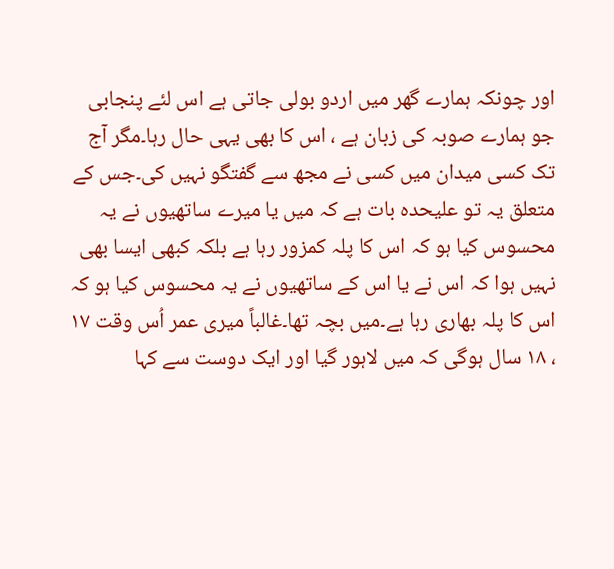اور چونکہ ہمارے گھر میں اردو بولی جاتی ہے اس لئے پنجابی جو ہمارے صوبہ کی زبان ہے ، اس کا بھی یہی حال رہا۔مگر آج تک کسی میدان میں کسی نے مجھ سے گفتگو نہیں کی۔جس کے متعلق یہ تو علیحدہ بات ہے کہ میں یا میرے ساتھیوں نے یہ محسوس کیا ہو کہ اس کا پلہ کمزور رہا ہے بلکہ کبھی ایسا بھی نہیں ہوا کہ اس نے یا اس کے ساتھیوں نے یہ محسوس کیا ہو کہ اس کا پلہ بھاری رہا ہے۔میں بچہ تھا۔غالباً میری عمر اُس وقت ۱۷ ، ۱۸ سال ہوگی کہ میں لاہور گیا اور ایک دوست سے کہا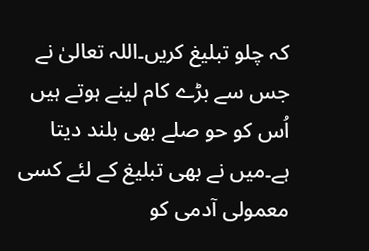کہ چلو تبلیغ کریں۔اللہ تعالیٰ نے جس سے بڑے کام لینے ہوتے ہیں اُس کو حو صلے بھی بلند دیتا ہے۔میں نے بھی تبلیغ کے لئے کسی معمولی آدمی کو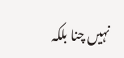نہیں چنا بلکہ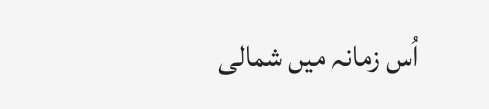اُس زمانہ میں شمالی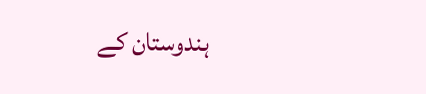ہندوستان کے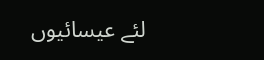لئے عیسائیوں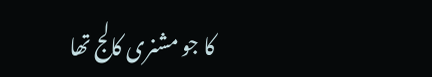کا جو مشنری کالج تھا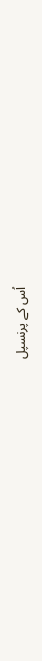اُس کے پرنسپل